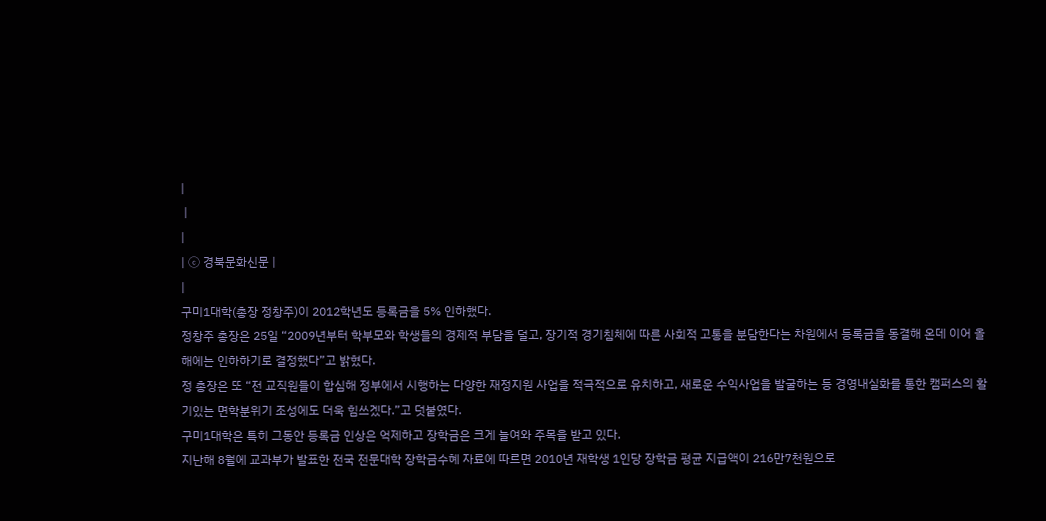|
 |
|
| ⓒ 경북문화신문 |
|
구미1대학(총장 정창주)이 2012학년도 등록금을 5% 인하했다.
정창주 총장은 25일 “2009년부터 학부모와 학생들의 경제적 부담을 덜고, 장기적 경기침체에 따른 사회적 고통을 분담한다는 차원에서 등록금을 동결해 온데 이어 올해에는 인하하기로 결정했다”고 밝혔다.
정 총장은 또 “전 교직원들이 합심해 정부에서 시행하는 다양한 재정지원 사업을 적극적으로 유치하고, 새로운 수익사업을 발굴하는 등 경영내실화를 통한 캠퍼스의 활기있는 면학분위기 조성에도 더욱 힘쓰겠다.”고 덧붙였다.
구미1대학은 특히 그동안 등록금 인상은 억제하고 장학금은 크게 늘여와 주목을 받고 있다.
지난해 8월에 교과부가 발표한 전국 전문대학 장학금수혜 자료에 따르면 2010년 재학생 1인당 장학금 평균 지급액이 216만7천원으로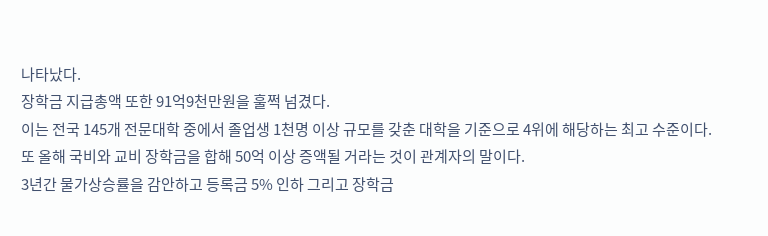나타났다.
장학금 지급총액 또한 91억9천만원을 훌쩍 넘겼다.
이는 전국 145개 전문대학 중에서 졸업생 1천명 이상 규모를 갖춘 대학을 기준으로 4위에 해당하는 최고 수준이다.
또 올해 국비와 교비 장학금을 합해 50억 이상 증액될 거라는 것이 관계자의 말이다.
3년간 물가상승률을 감안하고 등록금 5% 인하 그리고 장학금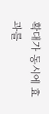확대가 동시에 효과를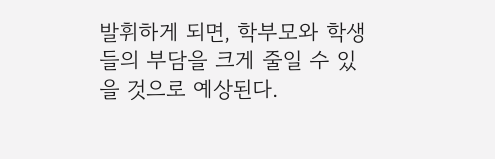발휘하게 되면, 학부모와 학생들의 부담을 크게 줄일 수 있을 것으로 예상된다.